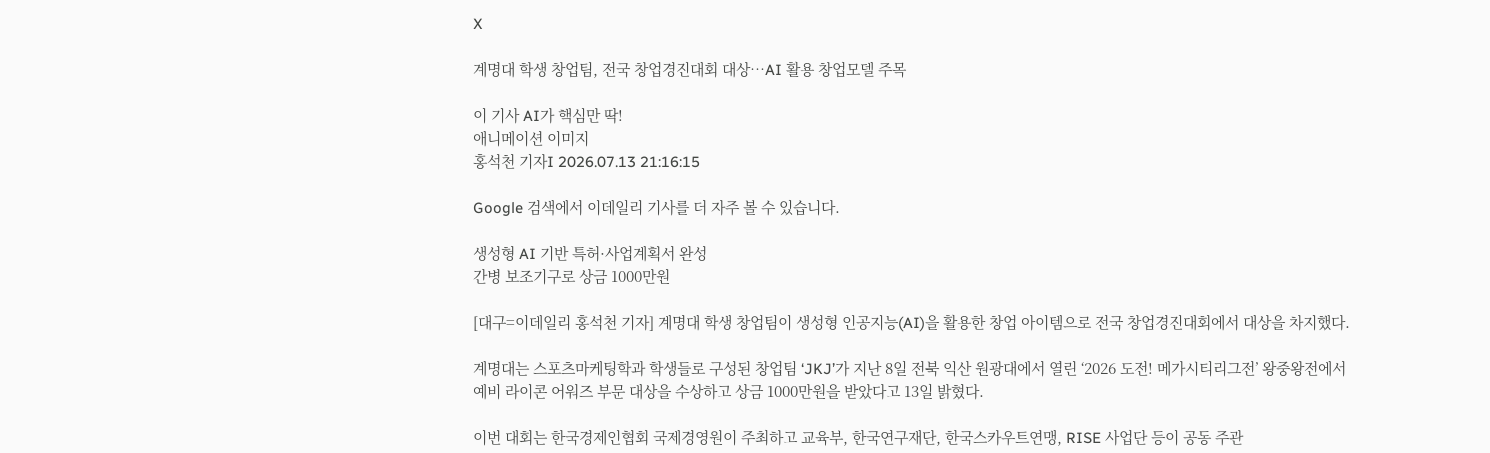X

계명대 학생 창업팀, 전국 창업경진대회 대상…AI 활용 창업모델 주목

이 기사 AI가 핵심만 딱!
애니메이션 이미지
홍석천 기자I 2026.07.13 21:16:15

Google 검색에서 이데일리 기사를 더 자주 볼 수 있습니다.

생성형 AI 기반 특허·사업계획서 완성
간병 보조기구로 상금 1000만원

[대구=이데일리 홍석천 기자] 계명대 학생 창업팀이 생성형 인공지능(AI)을 활용한 창업 아이템으로 전국 창업경진대회에서 대상을 차지했다.

계명대는 스포츠마케팅학과 학생들로 구성된 창업팀 ‘JKJ’가 지난 8일 전북 익산 원광대에서 열린 ‘2026 도전! 메가시티리그전’ 왕중왕전에서 예비 라이콘 어워즈 부문 대상을 수상하고 상금 1000만원을 받았다고 13일 밝혔다.

이번 대회는 한국경제인협회 국제경영원이 주최하고 교육부, 한국연구재단, 한국스카우트연맹, RISE 사업단 등이 공동 주관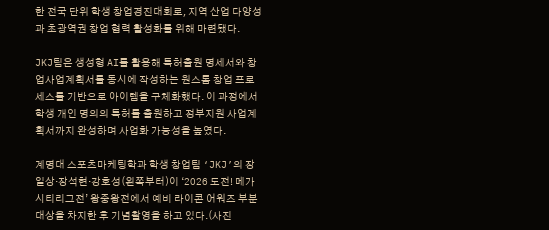한 전국 단위 학생 창업경진대회로, 지역 산업 다양성과 초광역권 창업 협력 활성화를 위해 마련됐다.

JKJ팀은 생성형 AI를 활용해 특허출원 명세서와 창업사업계획서를 동시에 작성하는 원스톱 창업 프로세스를 기반으로 아이템을 구체화했다. 이 과정에서 학생 개인 명의의 특허를 출원하고 정부지원 사업계획서까지 완성하며 사업화 가능성을 높였다.

계명대 스포츠마케팅학과 학생 창업팀 ‘JKJ’의 장일상·장석현·강호성(왼쪽부터)이 ‘2026 도전! 메가시티리그전’ 왕중왕전에서 예비 라이콘 어워즈 부분 대상을 차지한 후 기념촬영을 하고 있다.(사진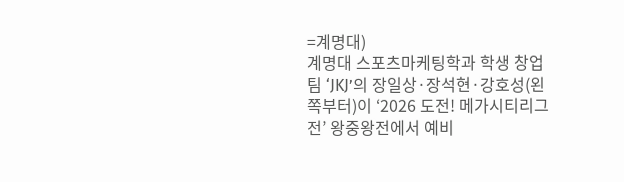=계명대)
계명대 스포츠마케팅학과 학생 창업팀 ‘JKJ’의 장일상·장석현·강호성(왼쪽부터)이 ‘2026 도전! 메가시티리그전’ 왕중왕전에서 예비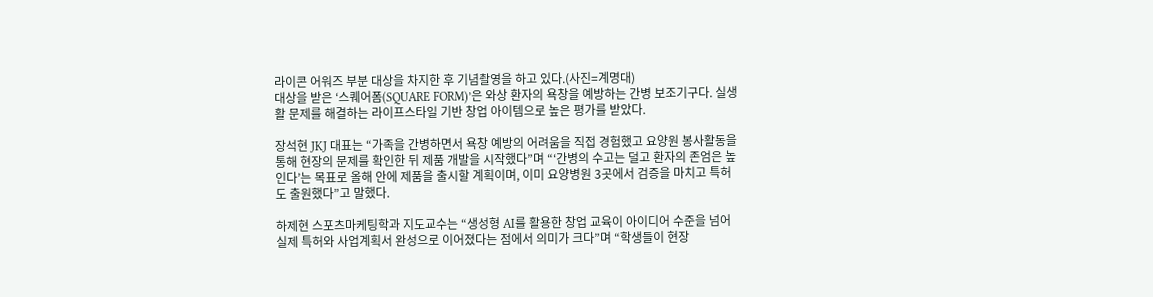라이콘 어워즈 부분 대상을 차지한 후 기념촬영을 하고 있다.(사진=계명대)
대상을 받은 ‘스퀘어폼(SQUARE FORM)’은 와상 환자의 욕창을 예방하는 간병 보조기구다. 실생활 문제를 해결하는 라이프스타일 기반 창업 아이템으로 높은 평가를 받았다.

장석현 JKJ 대표는 “가족을 간병하면서 욕창 예방의 어려움을 직접 경험했고 요양원 봉사활동을 통해 현장의 문제를 확인한 뒤 제품 개발을 시작했다”며 “‘간병의 수고는 덜고 환자의 존엄은 높인다’는 목표로 올해 안에 제품을 출시할 계획이며, 이미 요양병원 3곳에서 검증을 마치고 특허도 출원했다”고 말했다.

하제현 스포츠마케팅학과 지도교수는 “생성형 AI를 활용한 창업 교육이 아이디어 수준을 넘어 실제 특허와 사업계획서 완성으로 이어졌다는 점에서 의미가 크다”며 “학생들이 현장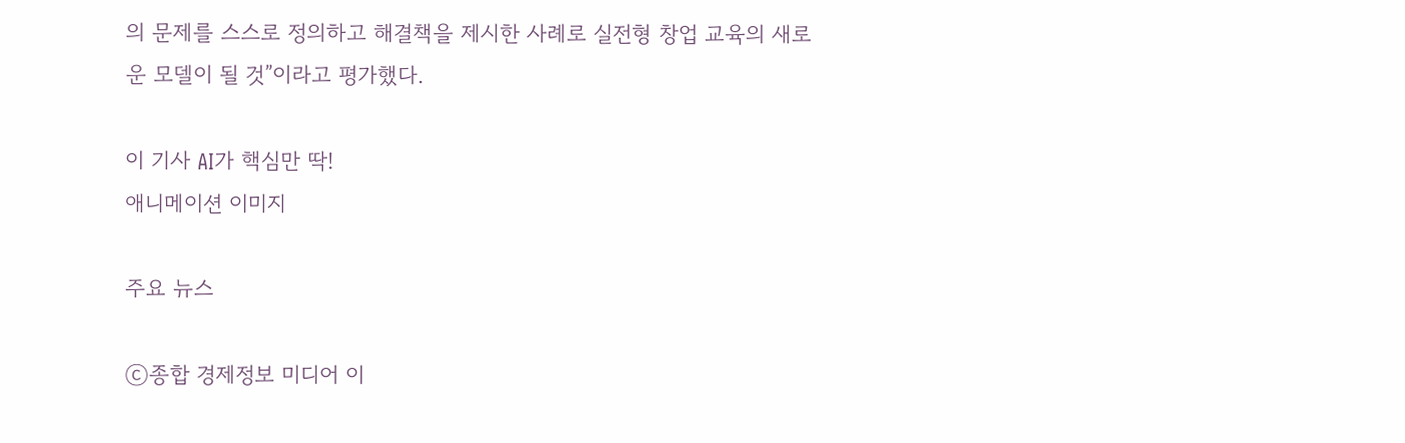의 문제를 스스로 정의하고 해결책을 제시한 사례로 실전형 창업 교육의 새로운 모델이 될 것”이라고 평가했다.

이 기사 AI가 핵심만 딱!
애니메이션 이미지

주요 뉴스

ⓒ종합 경제정보 미디어 이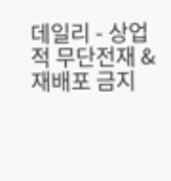데일리 - 상업적 무단전재 & 재배포 금지